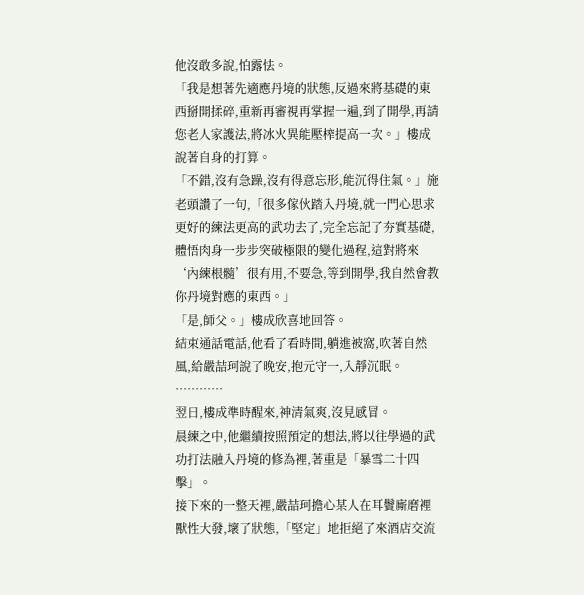他沒敢多說,怕露怯。
「我是想著先適應丹境的狀態,反過來將基礎的東西掰開揉碎,重新再審視再掌握一遍,到了開學,再請您老人家護法,將冰火異能壓榨提高一次。」樓成說著自身的打算。
「不錯,沒有急躁,沒有得意忘形,能沉得住氣。」施老頭讚了一句,「很多傢伙踏入丹境,就一門心思求更好的練法更高的武功去了,完全忘記了夯實基礎,體悟肉身一步步突破極限的變化過程,這對將來‘內練根髓’很有用,不要急,等到開學,我自然會教你丹境對應的東西。」
「是,師父。」樓成欣喜地回答。
結束通話電話,他看了看時間,躺進被窩,吹著自然風,給嚴喆珂說了晚安,抱元守一,入靜沉眠。
…………
翌日,樓成準時醒來,神清氣爽,沒見感冒。
晨練之中,他繼續按照預定的想法,將以往學過的武功打法融入丹境的修為裡,著重是「暴雪二十四擊」。
接下來的一整天裡,嚴喆珂擔心某人在耳鬢廝磨裡獸性大發,壞了狀態,「堅定」地拒絕了來酒店交流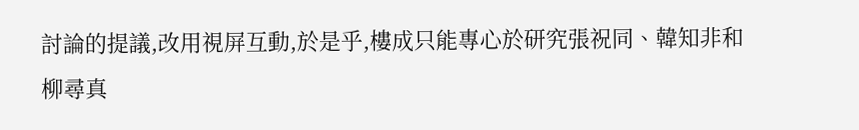討論的提議,改用視屏互動,於是乎,樓成只能專心於研究張祝同、韓知非和柳尋真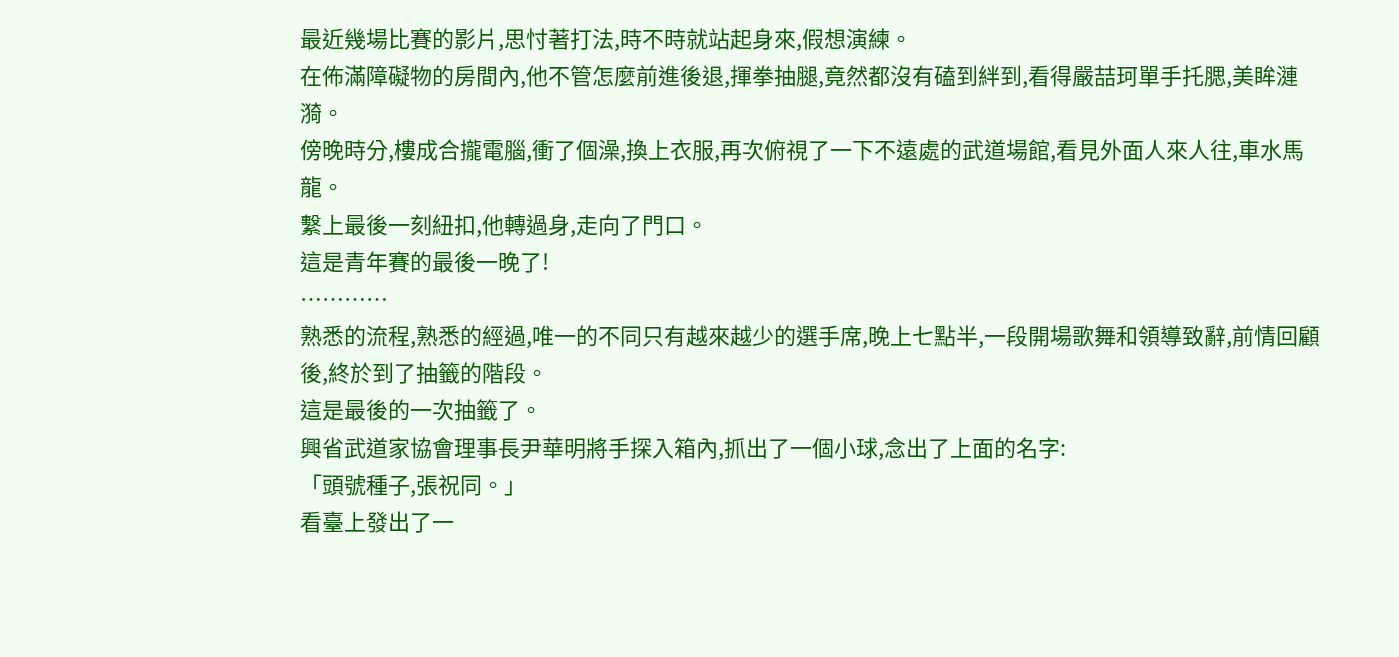最近幾場比賽的影片,思忖著打法,時不時就站起身來,假想演練。
在佈滿障礙物的房間內,他不管怎麼前進後退,揮拳抽腿,竟然都沒有磕到絆到,看得嚴喆珂單手托腮,美眸漣漪。
傍晚時分,樓成合攏電腦,衝了個澡,換上衣服,再次俯視了一下不遠處的武道場館,看見外面人來人往,車水馬龍。
繫上最後一刻紐扣,他轉過身,走向了門口。
這是青年賽的最後一晚了!
…………
熟悉的流程,熟悉的經過,唯一的不同只有越來越少的選手席,晚上七點半,一段開場歌舞和領導致辭,前情回顧後,終於到了抽籤的階段。
這是最後的一次抽籤了。
興省武道家協會理事長尹華明將手探入箱內,抓出了一個小球,念出了上面的名字:
「頭號種子,張祝同。」
看臺上發出了一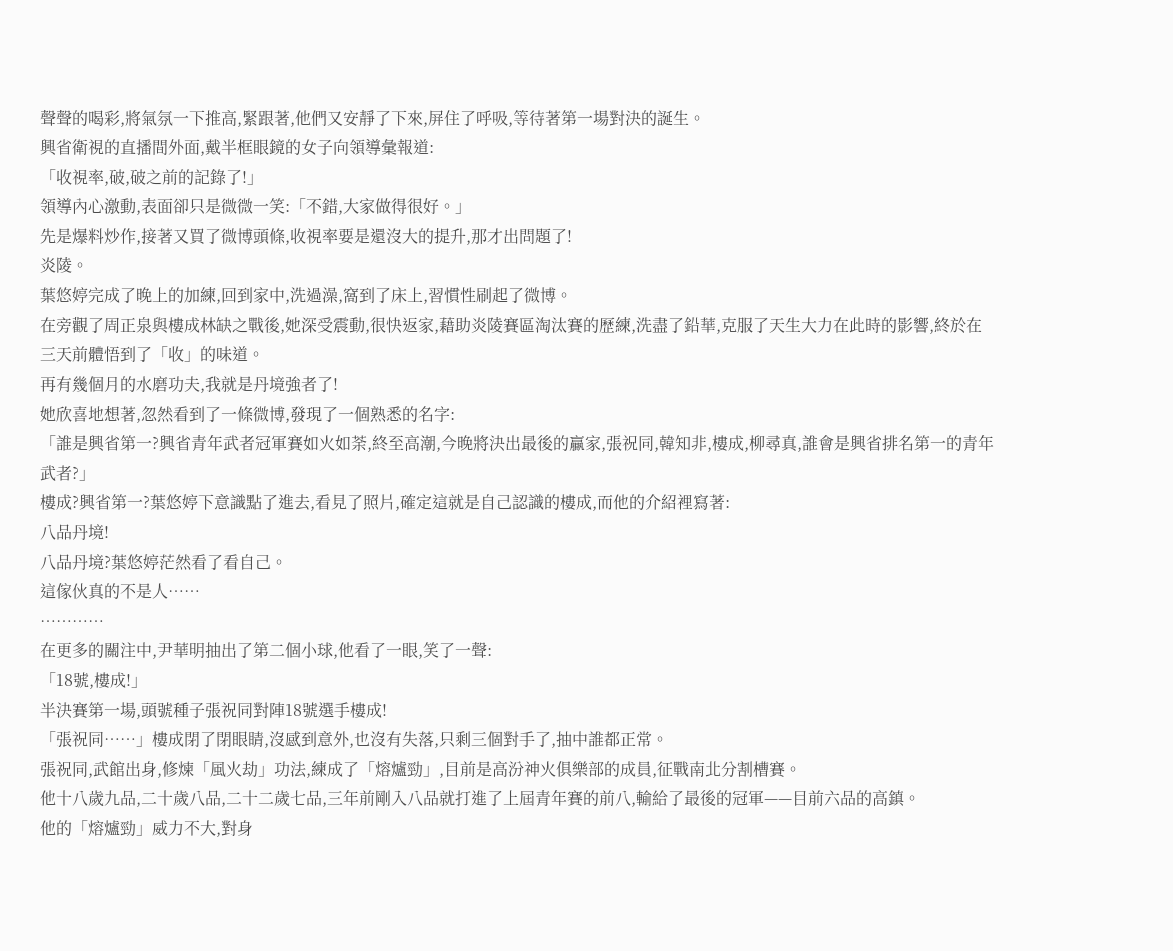聲聲的喝彩,將氣氛一下推高,緊跟著,他們又安靜了下來,屏住了呼吸,等待著第一場對決的誕生。
興省衛視的直播間外面,戴半框眼鏡的女子向領導彙報道:
「收視率,破,破之前的記錄了!」
領導內心激動,表面卻只是微微一笑:「不錯,大家做得很好。」
先是爆料炒作,接著又買了微博頭條,收視率要是還沒大的提升,那才出問題了!
炎陵。
葉悠婷完成了晚上的加練,回到家中,洗過澡,窩到了床上,習慣性刷起了微博。
在旁觀了周正泉與樓成林缺之戰後,她深受震動,很快返家,藉助炎陵賽區淘汰賽的歷練,洗盡了鉛華,克服了天生大力在此時的影響,終於在三天前體悟到了「收」的味道。
再有幾個月的水磨功夫,我就是丹境強者了!
她欣喜地想著,忽然看到了一條微博,發現了一個熟悉的名字:
「誰是興省第一?興省青年武者冠軍賽如火如荼,終至高潮,今晚將決出最後的贏家,張祝同,韓知非,樓成,柳尋真,誰會是興省排名第一的青年武者?」
樓成?興省第一?葉悠婷下意識點了進去,看見了照片,確定這就是自己認識的樓成,而他的介紹裡寫著:
八品丹境!
八品丹境?葉悠婷茫然看了看自己。
這傢伙真的不是人……
…………
在更多的關注中,尹華明抽出了第二個小球,他看了一眼,笑了一聲:
「18號,樓成!」
半決賽第一場,頭號種子張祝同對陣18號選手樓成!
「張祝同……」樓成閉了閉眼睛,沒感到意外,也沒有失落,只剩三個對手了,抽中誰都正常。
張祝同,武館出身,修煉「風火劫」功法,練成了「熔爐勁」,目前是高汾神火俱樂部的成員,征戰南北分割槽賽。
他十八歲九品,二十歲八品,二十二歲七品,三年前剛入八品就打進了上屆青年賽的前八,輸給了最後的冠軍——目前六品的高鎮。
他的「熔爐勁」威力不大,對身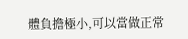體負擔極小,可以當做正常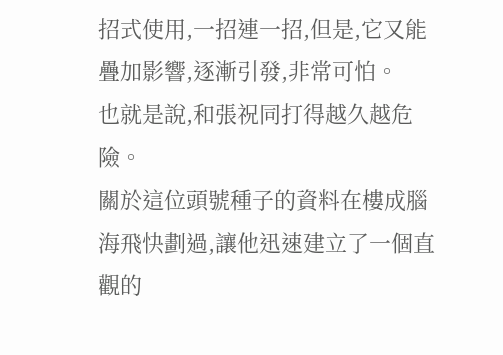招式使用,一招連一招,但是,它又能疊加影響,逐漸引發,非常可怕。
也就是說,和張祝同打得越久越危險。
關於這位頭號種子的資料在樓成腦海飛快劃過,讓他迅速建立了一個直觀的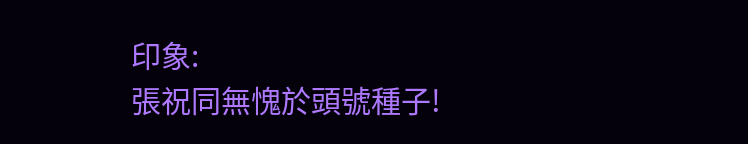印象:
張祝同無愧於頭號種子!